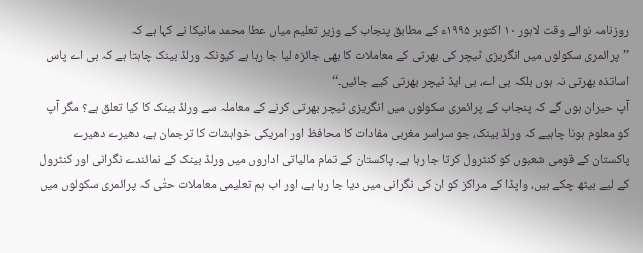روزنامہ نوائے وقت لاہور ۱۰ اکتوبر ۱۹۹۵ء کے مطابق پنجاب کے وزیر تعلیم میاں عطا محمد مانیکا نے کہا ہے کہ
’’پرائمری سکولوں میں انگریزی ٹیچر کی بھرتی کے معاملات کا بھی جائزہ لیا جا رہا ہے کیونکہ ورلڈ بینک چاہتا ہے کہ بی اے پاس اساتذہ بھرتی نہ ہوں بلکہ بی اے، بی ایڈ ٹیچر بھرتی کیے جائیں۔‘‘
آپ حیران ہوں گے کہ پنجاب کے پرائمری سکولوں میں انگریزی ٹیچر بھرتی کرنے کے معاملہ سے ورلڈ بینک کا کیا تعلق ہے؟ مگر آپ کو معلوم ہونا چاہیے کہ ورلڈ بینک، جو سراسر مغربی مفادات کا محافظ اور امریکی خواہشات کا ترجمان ہے، دھیرے دھیرے پاکستان کے قومی شعبوں کو کنٹرول کرتا جا رہا ہے۔ پاکستان کے تمام مالیاتی اداروں میں ورلڈ بینک کے نمائندے نگرانی اور کنٹرول کے لیے بیٹھ چکے ہیں، واپڈا کے مراکز کو ان کی نگرانی میں دیا جا رہا ہے، اور اب ہم تعلیمی معاملات حتٰی کہ پرائمری سکولوں میں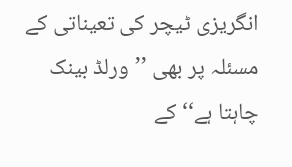انگریزی ٹیچر کی تعیناتی کے مسئلہ پر بھی ’’ورلڈ بینک چاہتا ہے‘‘ کے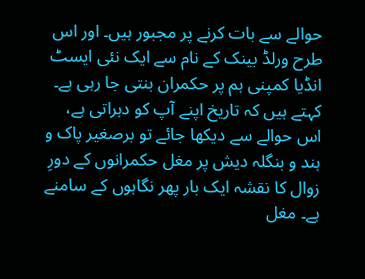حوالے سے بات کرنے پر مجبور ہیں۔ اور اس طرح ورلڈ بینک کے نام سے ایک نئی ایسٹ انڈیا کمپنی ہم پر حکمران بنتی جا رہی ہے۔
کہتے ہیں کہ تاریخ اپنے آپ کو دہراتی ہے، اس حوالے سے دیکھا جائے تو برصغیر پاک و ہند و بنگلہ دیش پر مغل حکمرانوں کے دورِ زوال کا نقشہ ایک بار پھر نگاہوں کے سامنے ہے۔ مغل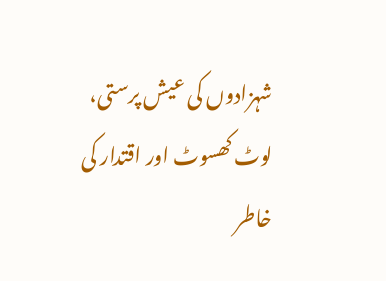شہزادوں کی عیش پرستی، لوٹ کھسوٹ اور اقتدار کی خاطر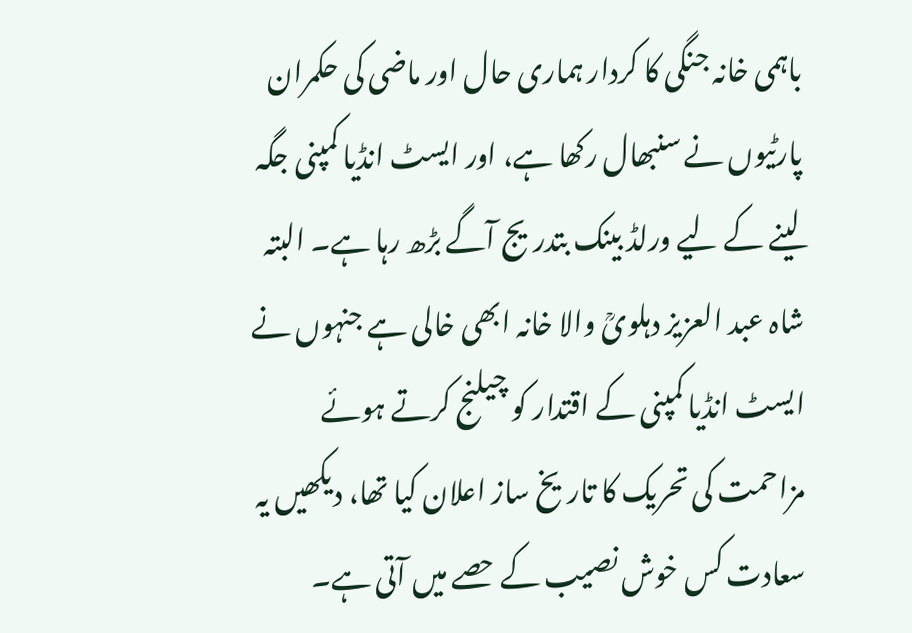باہمی خانہ جنگی کا کردار ہماری حال اور ماضی کی حکمران پارٹیوں نے سنبھال رکھا ہے، اور ایسٹ انڈیا کمپنی جگہ لینے کے لیے ورلڈ بینک بتدریج آگے بڑھ رہا ہے۔ البتہ شاہ عبد العزیز دہلویؒ والا خانہ ابھی خالی ہے جنہوں نے ایسٹ انڈیا کمپنی کے اقتدار کو چیلنج کرتے ہوئے مزاحمت کی تحریک کا تاریخ ساز اعلان کیا تھا، دیکھیں یہ سعادت کس خوش نصیب کے حصے میں آتی ہے۔